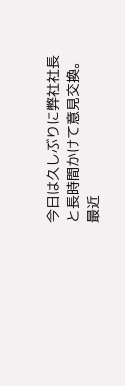今日は久しぶりに弊社社長と長時間かけて意見交換。
最近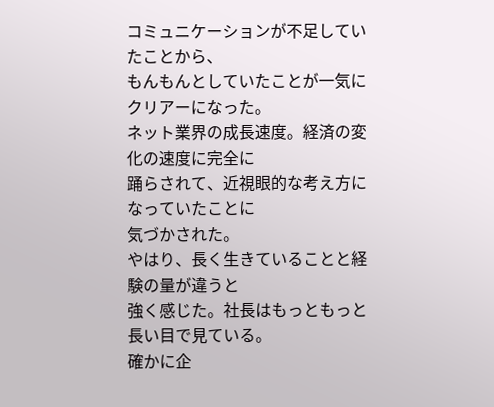コミュニケーションが不足していたことから、
もんもんとしていたことが一気にクリアーになった。
ネット業界の成長速度。経済の変化の速度に完全に
踊らされて、近視眼的な考え方になっていたことに
気づかされた。
やはり、長く生きていることと経験の量が違うと
強く感じた。社長はもっともっと長い目で見ている。
確かに企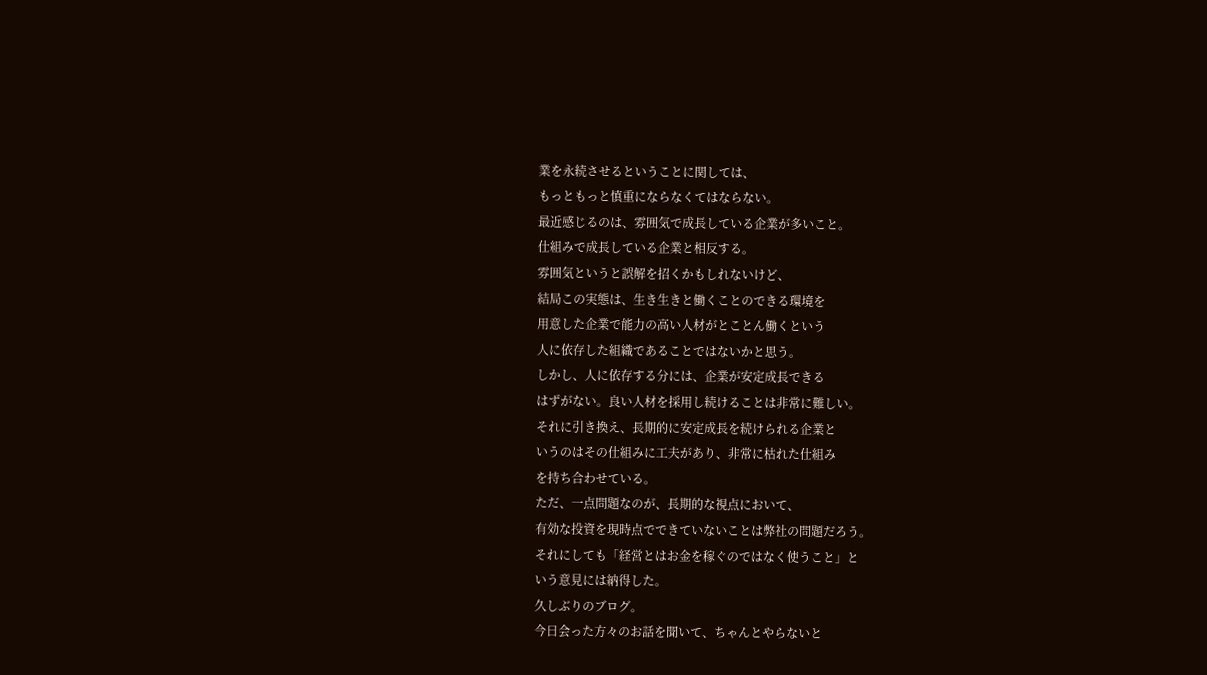業を永続させるということに関しては、
もっともっと慎重にならなくてはならない。
最近感じるのは、雰囲気で成長している企業が多いこと。
仕組みで成長している企業と相反する。
雰囲気というと誤解を招くかもしれないけど、
結局この実態は、生き生きと働くことのできる環境を
用意した企業で能力の高い人材がとことん働くという
人に依存した組織であることではないかと思う。
しかし、人に依存する分には、企業が安定成長できる
はずがない。良い人材を採用し続けることは非常に難しい。
それに引き換え、長期的に安定成長を続けられる企業と
いうのはその仕組みに工夫があり、非常に枯れた仕組み
を持ち合わせている。
ただ、一点問題なのが、長期的な視点において、
有効な投資を現時点でできていないことは弊社の問題だろう。
それにしても「経営とはお金を稼ぐのではなく使うこと」と
いう意見には納得した。
久しぶりのブログ。
今日会った方々のお話を聞いて、ちゃんとやらないと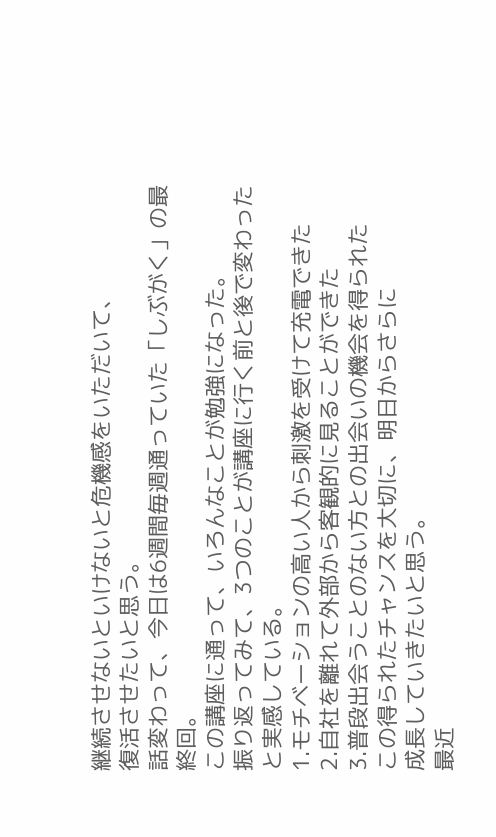継続させないといけないと危機感をいただいて、
復活させたいと思う。
話変わって、今日は6週間毎週通っていた「しぶがく」の最終回。
この講座に通って、いろんなことが勉強になった。
振り返ってみて、3つのことが講座に行く前と後で変わった
と実感している。
1.モチベーションの高い人から刺激を受けて充電できた
2.自社を離れて外部から客観的に見ることができた
3.普段出会うことのない方との出会いの機会を得られた
この得られたチャンスを大切に、明日からさらに
成長していきたいと思う。
最近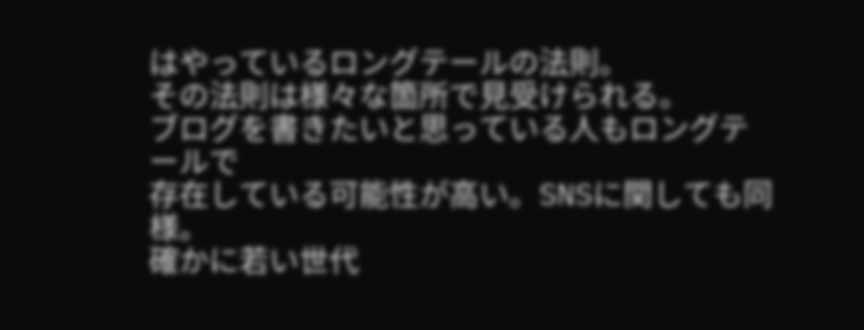はやっているロングテールの法則。
その法則は様々な箇所で見受けられる。
ブログを書きたいと思っている人もロングテールで
存在している可能性が高い。SNSに関しても同様。
確かに若い世代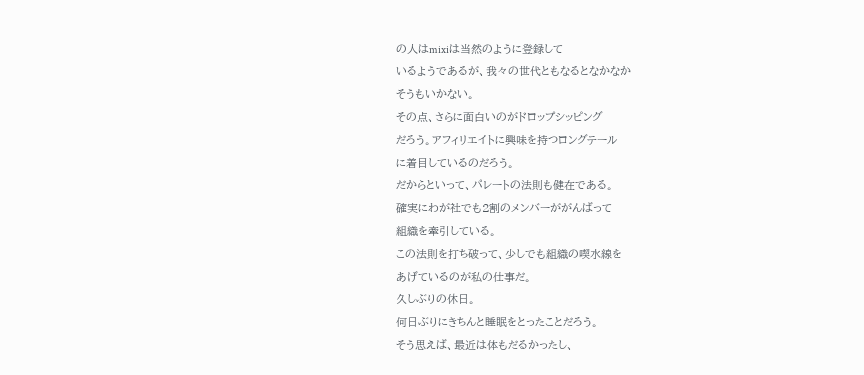の人はmixiは当然のように登録して
いるようであるが、我々の世代ともなるとなかなか
そうもいかない。
その点、さらに面白いのがドロップシッピング
だろう。アフィリエイトに興味を持つロングテール
に着目しているのだろう。
だからといって、パレートの法則も健在である。
確実にわが社でも2割のメンバーががんばって
組織を牽引している。
この法則を打ち破って、少しでも組織の喫水線を
あげているのが私の仕事だ。
久しぶりの休日。
何日ぶりにきちんと睡眠をとったことだろう。
そう思えば、最近は体もだるかったし、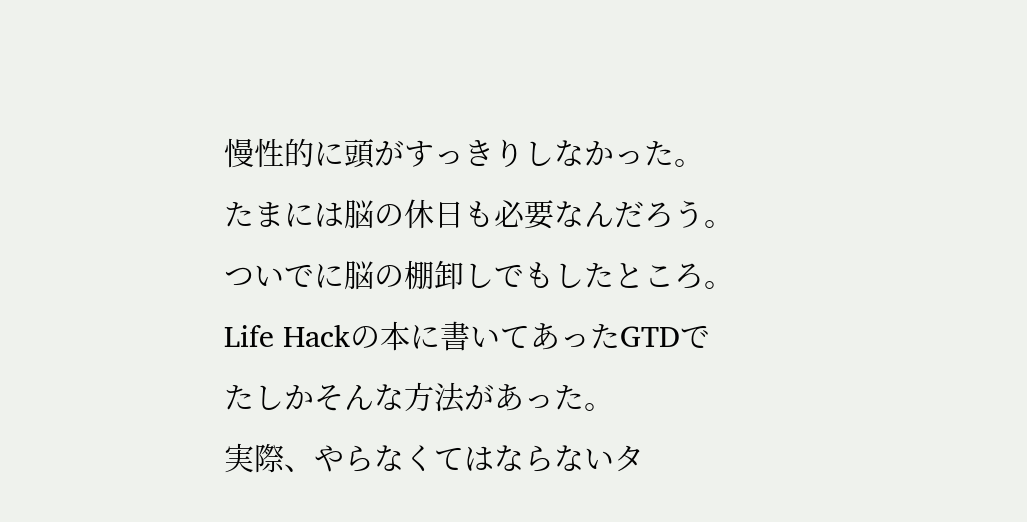慢性的に頭がすっきりしなかった。
たまには脳の休日も必要なんだろう。
ついでに脳の棚卸しでもしたところ。
Life Hackの本に書いてあったGTDで
たしかそんな方法があった。
実際、やらなくてはならないタ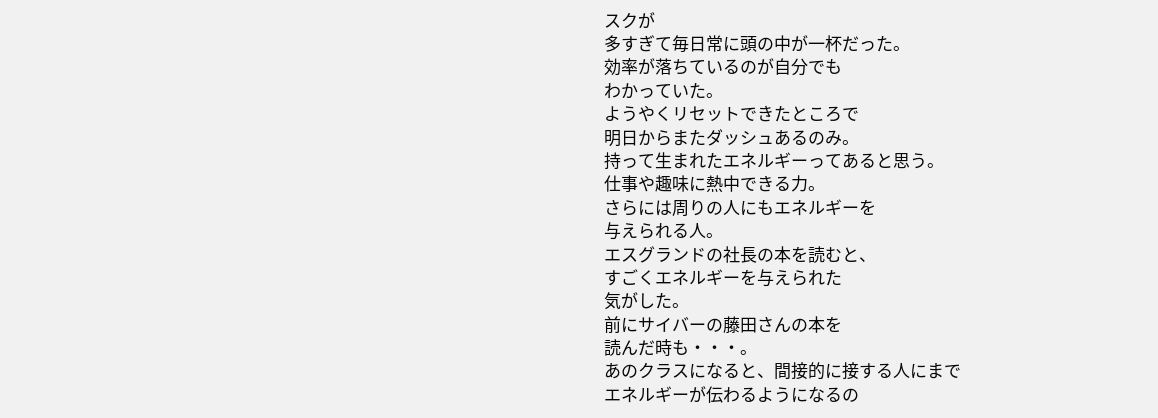スクが
多すぎて毎日常に頭の中が一杯だった。
効率が落ちているのが自分でも
わかっていた。
ようやくリセットできたところで
明日からまたダッシュあるのみ。
持って生まれたエネルギーってあると思う。
仕事や趣味に熱中できる力。
さらには周りの人にもエネルギーを
与えられる人。
エスグランドの社長の本を読むと、
すごくエネルギーを与えられた
気がした。
前にサイバーの藤田さんの本を
読んだ時も・・・。
あのクラスになると、間接的に接する人にまで
エネルギーが伝わるようになるの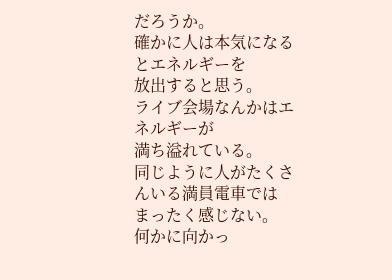だろうか。
確かに人は本気になるとエネルギーを
放出すると思う。
ライブ会場なんかはエネルギーが
満ち溢れている。
同じように人がたくさんいる満員電車では
まったく感じない。
何かに向かっ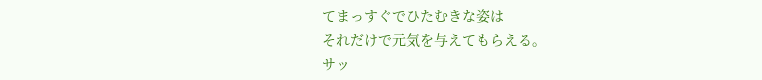てまっすぐでひたむきな姿は
それだけで元気を与えてもらえる。
サッ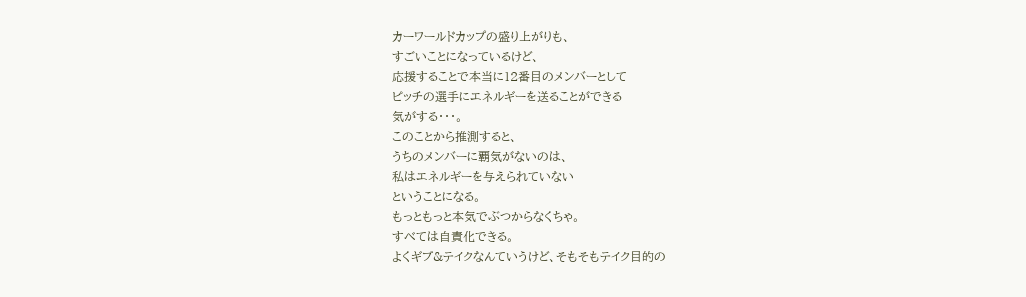カーワールドカップの盛り上がりも、
すごいことになっているけど、
応援することで本当に12番目のメンバーとして
ピッチの選手にエネルギーを送ることができる
気がする・・・。
このことから推測すると、
うちのメンバーに覇気がないのは、
私はエネルギーを与えられていない
ということになる。
もっともっと本気でぶつからなくちゃ。
すべては自責化できる。
よくギブ&テイクなんていうけど、そもそもテイク目的の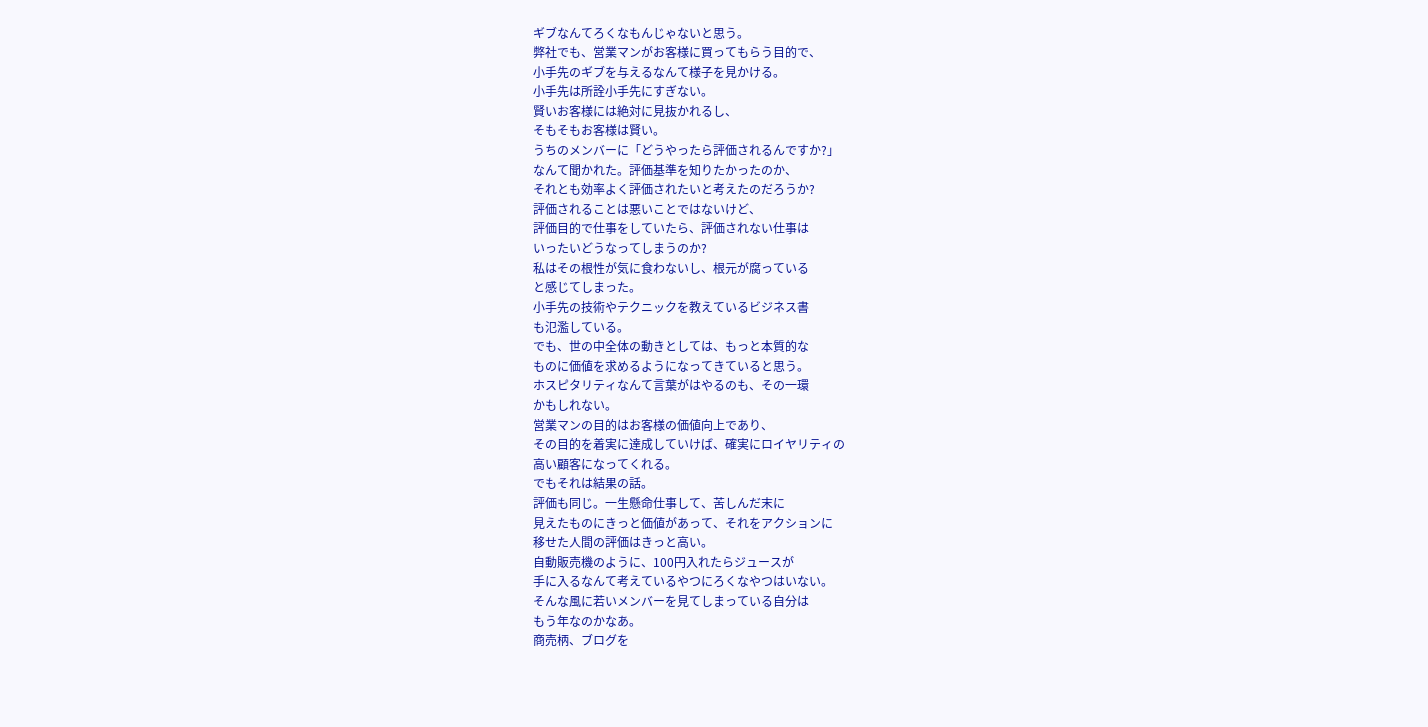ギブなんてろくなもんじゃないと思う。
弊社でも、営業マンがお客様に買ってもらう目的で、
小手先のギブを与えるなんて様子を見かける。
小手先は所詮小手先にすぎない。
賢いお客様には絶対に見抜かれるし、
そもそもお客様は賢い。
うちのメンバーに「どうやったら評価されるんですか?」
なんて聞かれた。評価基準を知りたかったのか、
それとも効率よく評価されたいと考えたのだろうか?
評価されることは悪いことではないけど、
評価目的で仕事をしていたら、評価されない仕事は
いったいどうなってしまうのか?
私はその根性が気に食わないし、根元が腐っている
と感じてしまった。
小手先の技術やテクニックを教えているビジネス書
も氾濫している。
でも、世の中全体の動きとしては、もっと本質的な
ものに価値を求めるようになってきていると思う。
ホスピタリティなんて言葉がはやるのも、その一環
かもしれない。
営業マンの目的はお客様の価値向上であり、
その目的を着実に達成していけば、確実にロイヤリティの
高い顧客になってくれる。
でもそれは結果の話。
評価も同じ。一生懸命仕事して、苦しんだ末に
見えたものにきっと価値があって、それをアクションに
移せた人間の評価はきっと高い。
自動販売機のように、100円入れたらジュースが
手に入るなんて考えているやつにろくなやつはいない。
そんな風に若いメンバーを見てしまっている自分は
もう年なのかなあ。
商売柄、ブログを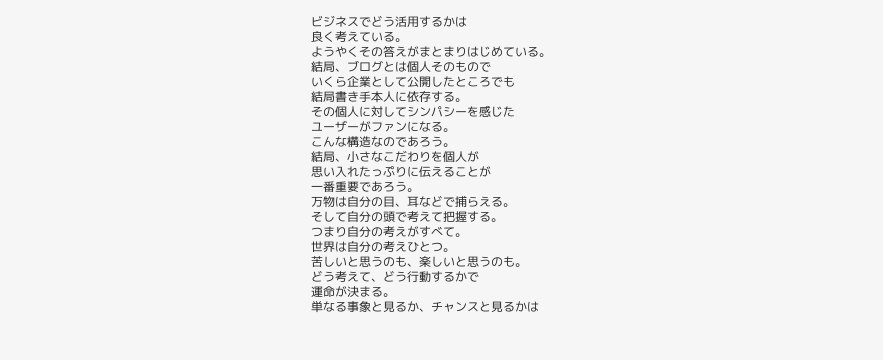ビジネスでどう活用するかは
良く考えている。
ようやくその答えがまとまりはじめている。
結局、ブログとは個人そのもので
いくら企業として公開したところでも
結局書き手本人に依存する。
その個人に対してシンパシーを感じた
ユーザーがファンになる。
こんな構造なのであろう。
結局、小さなこだわりを個人が
思い入れたっぷりに伝えることが
一番重要であろう。
万物は自分の目、耳などで捕らえる。
そして自分の頭で考えて把握する。
つまり自分の考えがすべて。
世界は自分の考えひとつ。
苦しいと思うのも、楽しいと思うのも。
どう考えて、どう行動するかで
運命が決まる。
単なる事象と見るか、チャンスと見るかは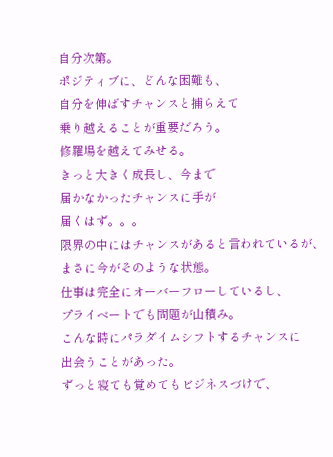自分次第。
ポジティブに、どんな困難も、
自分を伸ばすチャンスと捕らえて
乗り越えることが重要だろう。
修羅場を越えてみせる。
きっと大きく成長し、今まで
届かなかったチャンスに手が
届くはず。。。
限界の中にはチャンスがあると言われているが、
まさに今がそのような状態。
仕事は完全にオーバーフローしているし、
プライベートでも問題が山積み。
こんな時にパラダイムシフトするチャンスに
出会うことがあった。
ずっと寝ても覚めてもビジネスづけで、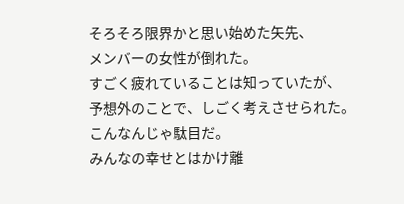そろそろ限界かと思い始めた矢先、
メンバーの女性が倒れた。
すごく疲れていることは知っていたが、
予想外のことで、しごく考えさせられた。
こんなんじゃ駄目だ。
みんなの幸せとはかけ離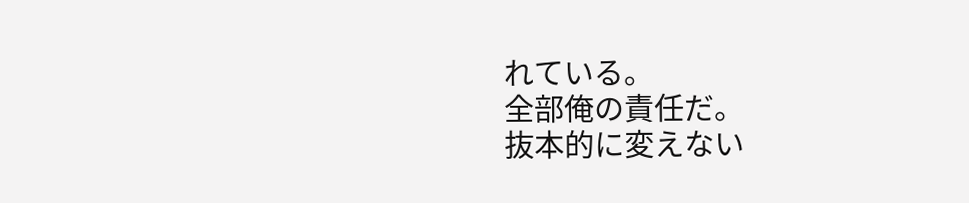れている。
全部俺の責任だ。
抜本的に変えない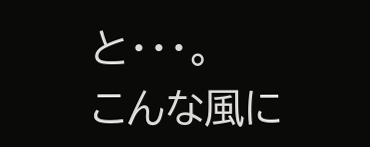と・・・。
こんな風に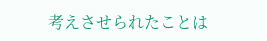考えさせられたことは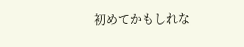初めてかもしれな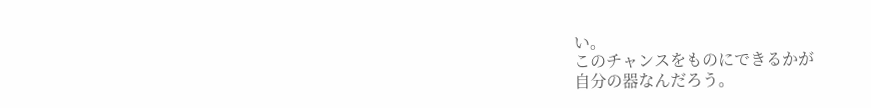い。
このチャンスをものにできるかが
自分の器なんだろう。